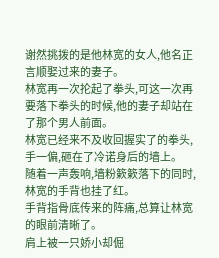谢然挑拨的是他林宽的女人,他名正言顺娶过来的妻子。
林宽再一次抡起了拳头,可这一次再要落下拳头的时候,他的妻子却站在了那个男人前面。
林宽已经来不及收回握实了的拳头,手一偏,砸在了冷诺身后的墙上。
随着一声轰响,墙粉簌簌落下的同时,林宽的手背也挂了红。
手背指骨底传来的阵痛,总算让林宽的眼前清晰了。
肩上被一只娇小却倔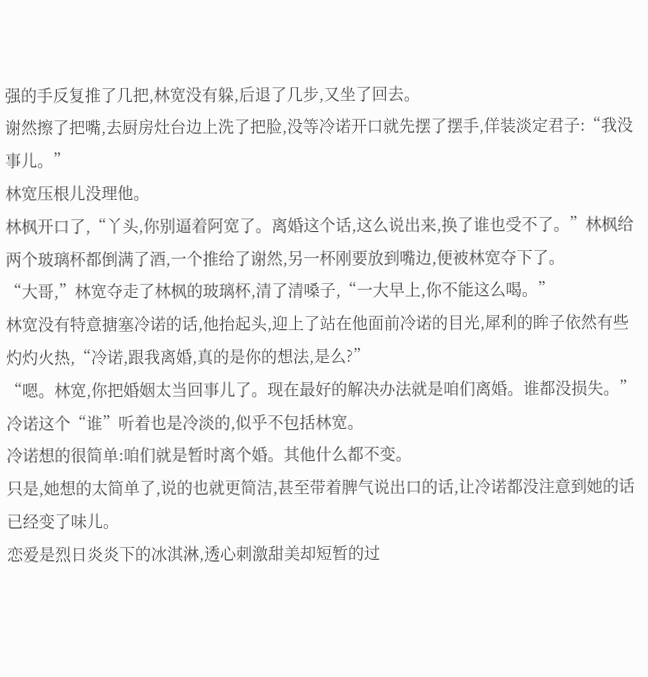强的手反复推了几把,林宽没有躲,后退了几步,又坐了回去。
谢然擦了把嘴,去厨房灶台边上洗了把脸,没等冷诺开口就先摆了摆手,佯装淡定君子:“我没事儿。”
林宽压根儿没理他。
林枫开口了,“丫头,你别逼着阿宽了。离婚这个话,这么说出来,换了谁也受不了。”林枫给两个玻璃杯都倒满了酒,一个推给了谢然,另一杯刚要放到嘴边,便被林宽夺下了。
“大哥,”林宽夺走了林枫的玻璃杯,清了清嗓子,“一大早上,你不能这么喝。”
林宽没有特意搪塞冷诺的话,他抬起头,迎上了站在他面前冷诺的目光,犀利的眸子依然有些灼灼火热,“冷诺,跟我离婚,真的是你的想法,是么?”
“嗯。林宽,你把婚姻太当回事儿了。现在最好的解决办法就是咱们离婚。谁都没损失。”冷诺这个“谁”听着也是冷淡的,似乎不包括林宽。
冷诺想的很简单:咱们就是暂时离个婚。其他什么都不变。
只是,她想的太简单了,说的也就更简洁,甚至带着脾气说出口的话,让冷诺都没注意到她的话已经变了味儿。
恋爱是烈日炎炎下的冰淇淋,透心刺激甜美却短暂的过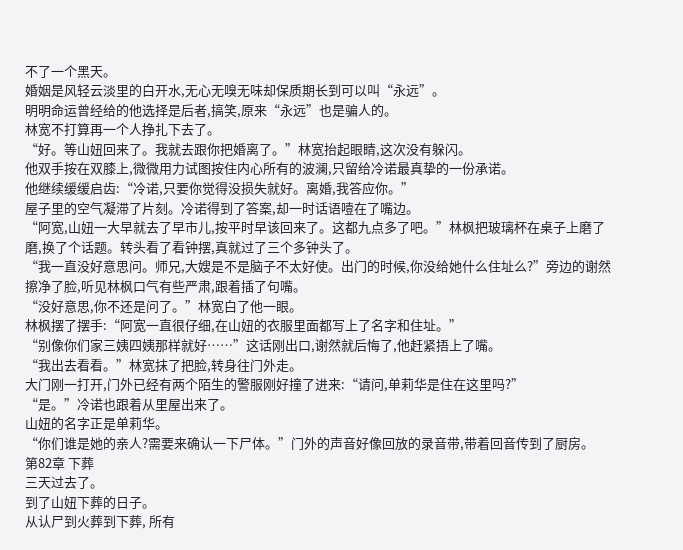不了一个黑天。
婚姻是风轻云淡里的白开水,无心无嗅无味却保质期长到可以叫“永远”。
明明命运曾经给的他选择是后者,搞笑,原来“永远”也是骗人的。
林宽不打算再一个人挣扎下去了。
“好。等山妞回来了。我就去跟你把婚离了。”林宽抬起眼睛,这次没有躲闪。
他双手按在双膝上,微微用力试图按住内心所有的波澜,只留给冷诺最真挚的一份承诺。
他继续缓缓启齿:“冷诺,只要你觉得没损失就好。离婚,我答应你。”
屋子里的空气凝滞了片刻。冷诺得到了答案,却一时话语噎在了嘴边。
“阿宽,山妞一大早就去了早市儿,按平时早该回来了。这都九点多了吧。”林枫把玻璃杯在桌子上磨了磨,换了个话题。转头看了看钟摆,真就过了三个多钟头了。
“我一直没好意思问。师兄,大嫂是不是脑子不太好使。出门的时候,你没给她什么住址么?”旁边的谢然擦净了脸,听见林枫口气有些严肃,跟着插了句嘴。
“没好意思,你不还是问了。”林宽白了他一眼。
林枫摆了摆手:“阿宽一直很仔细,在山妞的衣服里面都写上了名字和住址。”
“别像你们家三姨四姨那样就好……”这话刚出口,谢然就后悔了,他赶紧捂上了嘴。
“我出去看看。”林宽抹了把脸,转身往门外走。
大门刚一打开,门外已经有两个陌生的警服刚好撞了进来:“请问,单莉华是住在这里吗?”
“是。”冷诺也跟着从里屋出来了。
山妞的名字正是单莉华。
“你们谁是她的亲人?需要来确认一下尸体。”门外的声音好像回放的录音带,带着回音传到了厨房。
第82章 下葬
三天过去了。
到了山妞下葬的日子。
从认尸到火葬到下葬, 所有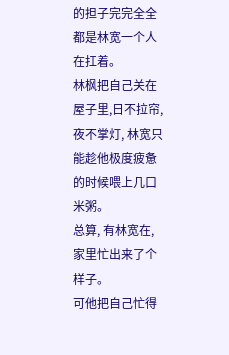的担子完完全全都是林宽一个人在扛着。
林枫把自己关在屋子里,日不拉帘,夜不掌灯, 林宽只能趁他极度疲惫的时候喂上几口米粥。
总算, 有林宽在, 家里忙出来了个样子。
可他把自己忙得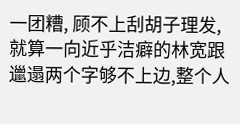一团糟, 顾不上刮胡子理发,就算一向近乎洁癖的林宽跟邋遢两个字够不上边,整个人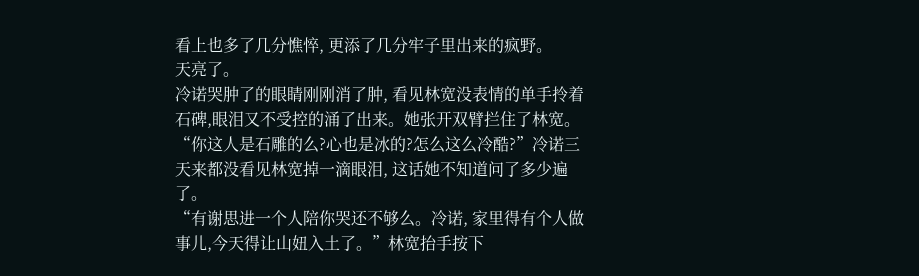看上也多了几分憔悴, 更添了几分牢子里出来的疯野。
天亮了。
冷诺哭肿了的眼睛刚刚消了肿, 看见林宽没表情的单手拎着石碑,眼泪又不受控的涌了出来。她张开双臂拦住了林宽。
“你这人是石雕的么?心也是冰的?怎么这么冷酷?”冷诺三天来都没看见林宽掉一滴眼泪, 这话她不知道问了多少遍了。
“有谢思进一个人陪你哭还不够么。冷诺, 家里得有个人做事儿,今天得让山妞入土了。”林宽抬手按下